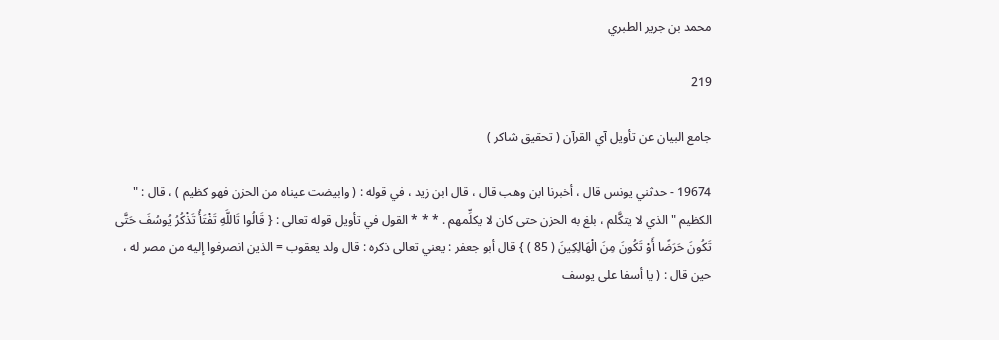محمد بن جرير الطبري

219

جامع البيان عن تأويل آي القرآن ( تحقيق شاكر )

19674 - حدثني يونس قال ، أخبرنا ابن وهب قال ، قال ابن زيد ، في قوله : ( وابيضت عيناه من الحزن فهو كظيم ) ، قال : " الكظيم " الذي لا يتكَّلم ، بلغ به الحزن حتى كان لا يكلِّمهم . * * * القول في تأويل قوله تعالى : { قَالُوا تَاللَّهِ تَفْتَأُ تَذْكُرُ يُوسُفَ حَتَّى تَكُونَ حَرَضًا أَوْ تَكُونَ مِنَ الْهَالِكِينَ ( 85 ) } قال أبو جعفر : يعني تعالى ذكره : قال ولد يعقوب = الذين انصرفوا إليه من مصر له ، حين قال : ( يا أسفا على يوسف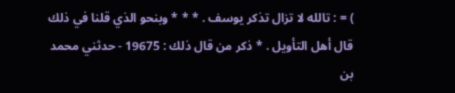) = : تالله لا تزال تذكر يوسف . * * * وبنحو الذي قلنا في ذلك قال أهل التأويل . * ذكر من قال ذلك : 19675 - حدثني محمد بن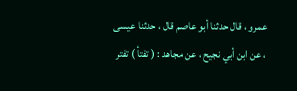عمرو ، قال حدثنا أبو عاصم قال ، حدثنا عيسى ، عن ابن أبي نجيح ، عن مجاهد : ( تفتأ ) تفتر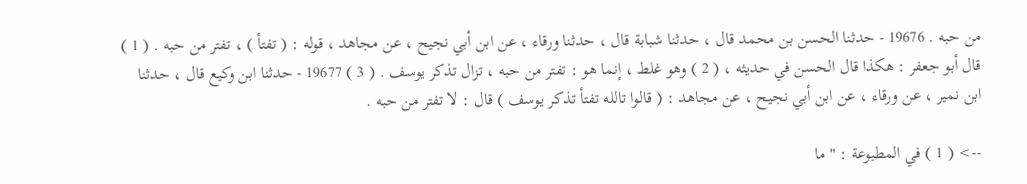من حبه . 19676 - حدثنا الحسن بن محمد قال ، حدثنا شبابة قال ، حدثنا ورقاء ، عن ابن أبي نجيح ، عن مجاهد ، قوله : ( تفتأ ) ، تفتر من حبه . ( 1 ) قال أبو جعفر : هكذا قال الحسن في حديثه ، ( 2 ) وهو غلط ، إنما هو : تفتر من حبه ، تزال تذكر يوسف . ( 3 ) 19677 - حدثنا ابن وكيع قال ، حدثنا ابن نمير ، عن ورقاء ، عن ابن أبي نجيح ، عن مجاهد : ( قالوا تالله تفتأ تذكر يوسف ) قال : لا تفتر من حبه .

--> ( 1 ) في المطبوعة : " ما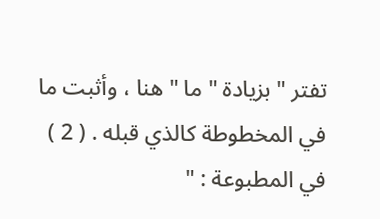تفتر " بزيادة " ما " هنا ، وأثبت ما في المخطوطة كالذي قبله . ( 2 ) في المطبوعة : "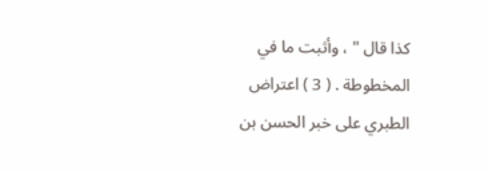كذا قال " ، وأثبت ما في المخطوطة . ( 3 ) اعتراض الطبري على خبر الحسن بن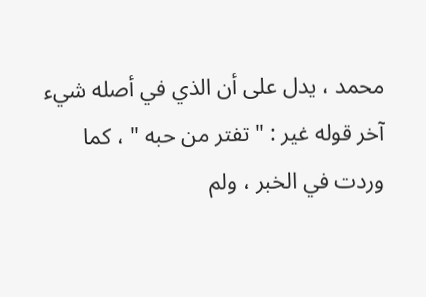محمد ، يدل على أن الذي في أصله شيء آخر قوله غير : " تفتر من حبه " ، كما وردت في الخبر ، ولم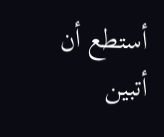أستطع أن أتبين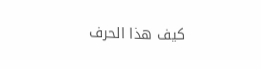كيف هذا الحرف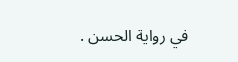في رواية الحسن .